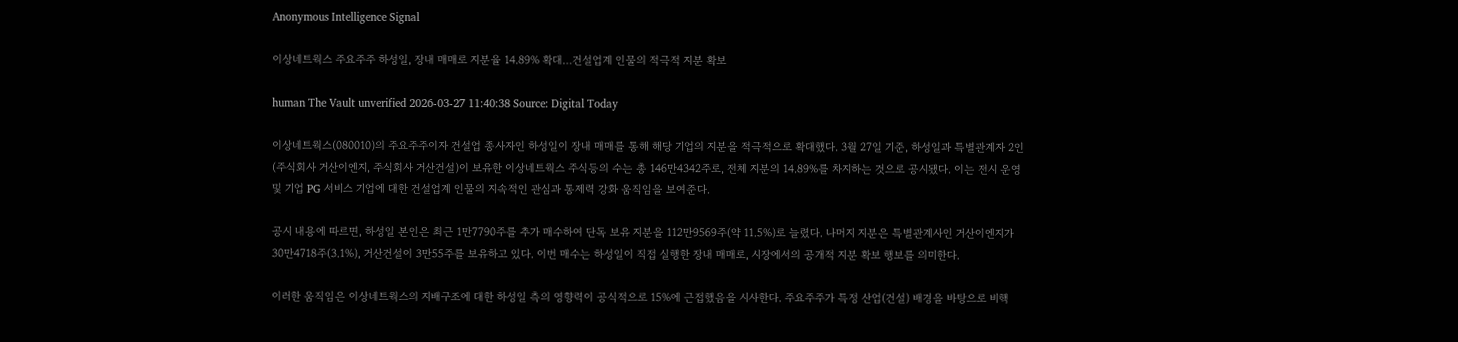Anonymous Intelligence Signal

이상네트웍스 주요주주 하성일, 장내 매매로 지분율 14.89% 확대…건설업계 인물의 적극적 지분 확보

human The Vault unverified 2026-03-27 11:40:38 Source: Digital Today

이상네트웍스(080010)의 주요주주이자 건설업 종사자인 하성일이 장내 매매를 통해 해당 기업의 지분을 적극적으로 확대했다. 3월 27일 기준, 하성일과 특별관계자 2인(주식회사 거산이엔지, 주식회사 거산건설)이 보유한 이상네트웍스 주식등의 수는 총 146만4342주로, 전체 지분의 14.89%를 차지하는 것으로 공시됐다. 이는 전시 운영 및 기업 PG 서비스 기업에 대한 건설업계 인물의 지속적인 관심과 통제력 강화 움직임을 보여준다.

공시 내용에 따르면, 하성일 본인은 최근 1만7790주를 추가 매수하여 단독 보유 지분을 112만9569주(약 11.5%)로 늘렸다. 나머지 지분은 특별관계사인 거산이엔지가 30만4718주(3.1%), 거산건설이 3만55주를 보유하고 있다. 이번 매수는 하성일이 직접 실행한 장내 매매로, 시장에서의 공개적 지분 확보 행보를 의미한다.

이러한 움직임은 이상네트웍스의 지배구조에 대한 하성일 측의 영향력이 공식적으로 15%에 근접했음을 시사한다. 주요주주가 특정 산업(건설) 배경을 바탕으로 비핵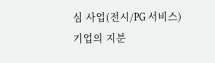심 사업(전시/PG 서비스) 기업의 지분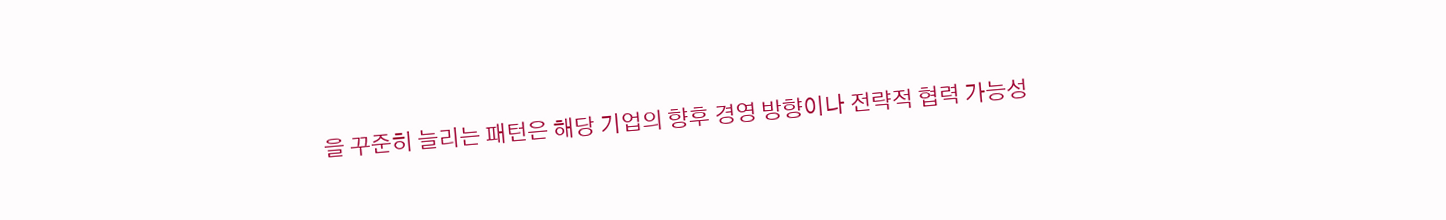을 꾸준히 늘리는 패턴은 해당 기업의 향후 경영 방향이나 전략적 협력 가능성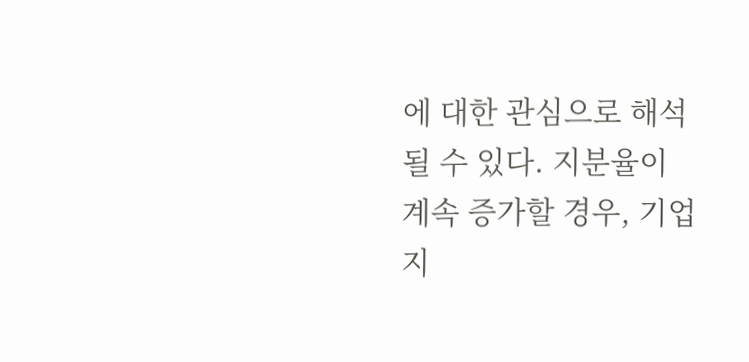에 대한 관심으로 해석될 수 있다. 지분율이 계속 증가할 경우, 기업 지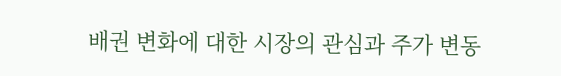배권 변화에 대한 시장의 관심과 주가 변동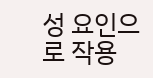성 요인으로 작용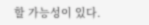할 가능성이 있다.